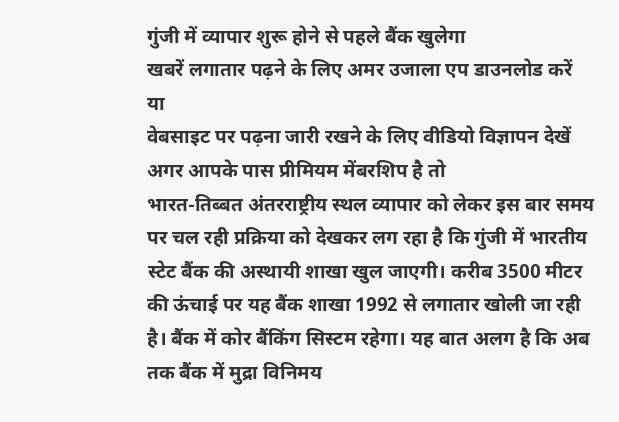गुंजी में व्यापार शुरू होने से पहले बैंक खुलेगा
खबरें लगातार पढ़ने के लिए अमर उजाला एप डाउनलोड करें
या
वेबसाइट पर पढ़ना जारी रखने के लिए वीडियो विज्ञापन देखें
अगर आपके पास प्रीमियम मेंबरशिप है तो
भारत-तिब्बत अंतरराष्ट्रीय स्थल व्यापार को लेकर इस बार समय पर चल रही प्रक्रिया को देखकर लग रहा है कि गुंजी में भारतीय स्टेट बैंक की अस्थायी शाखा खुल जाएगी। करीब 3500 मीटर की ऊंचाई पर यह बैंक शाखा 1992 से लगातार खोली जा रही है। बैंक में कोर बैंकिंग सिस्टम रहेगा। यह बात अलग है कि अब तक बैंक में मुद्रा विनिमय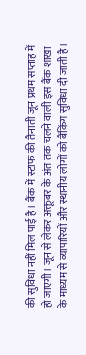की सुविधा नहीं मिल पाई है। बैंक में स्टाफ की तैनाती जून प्रथम सप्ताह में हो जाएगी। जून से लेकर अक्तूबर के अंत तक चलने वाली इस बैंक शाखा के माध्यम से व्यापारियों और स्थानीय लोगों को बैंकिंग सुविधा दी जाती है।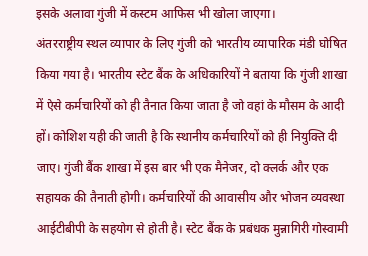इसके अलावा गुंजी में कस्टम आफिस भी खोला जाएगा।
अंतरराष्ट्रीय स्थल व्यापार के लिए गुंजी को भारतीय व्यापारिक मंडी घोषित किया गया है। भारतीय स्टेट बैंक के अधिकारियों ने बताया कि गुंजी शाखा में ऐसे कर्मचारियों को ही तैनात किया जाता है जो वहां के मौसम के आदी हों। कोशिश यही की जाती है कि स्थानीय कर्मचारियों को ही नियुक्ति दी जाए। गुंजी बैंक शाखा में इस बार भी एक मैनेजर, दो क्लर्क और एक सहायक की तैनाती होगी। कर्मचारियों की आवासीय और भोजन व्यवस्था आईटीबीपी के सहयोग से होती है। स्टेट बैंक के प्रबंधक मुन्नागिरी गोस्वामी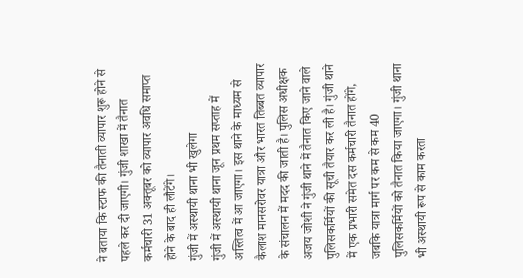ने बताया कि स्टाफ की तैनाती व्यापार शुरू होने से पहले कर दी जाएगी। गुंजी शाखा में तैनात कर्मचारी 31 अक्तूबर को व्यापार अवधि समाप्त होने के बाद ही लौटेंगे।
गुंजी में अस्थायी थाना भी खुलेगा
गुंजी में अस्थायी थाना जून प्रथम सप्ताह में अस्तित्व में आ जाएगा। इस थाने के माध्यम से कैलाश मानसरोवर यात्रा और भारत तिब्बत व्यापार के संचालन में मदद की जाती है। पुलिस अधीक्षक अजय जोशी ने गुंजी थाने में तैनात किए जाने वाले पुलिसकर्मियों की सूची तैयार कर ली है। गुंजी थाने में एक प्रभारी समेत दस कर्मचारी तैनात होंगे, जबकि यात्रा मार्ग पर कम से कम 40 पुलिसकर्मियों को तैनात किया जाएगा। गुंजी थाना भी अस्थायी रूप से काम करता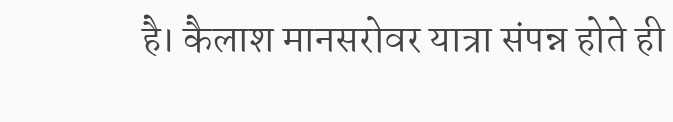है। कैलाश मानसरोवर यात्रा संपन्न होते ही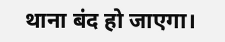थाना बंद हो जाएगा।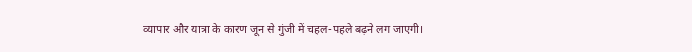व्यापार और यात्रा के कारण जून से गुंजी में चहल-पहले बढ़ने लग जाएगी।